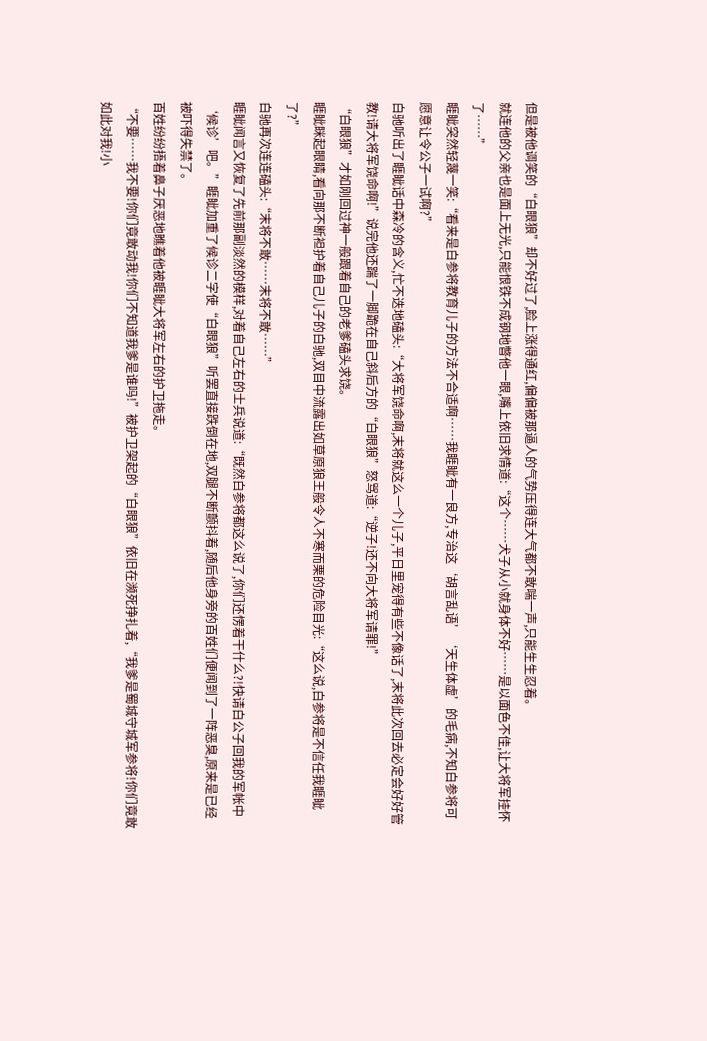但是被他调笑的“白眼狼”却不好过了,脸上涨得通红,偏偏被那逼人的气势压得连大气都不敢喘一声,只能生生忍着。
就连他的父亲也是面上无光,只能恨铁不成钢地瞥他一眼,嘴上依旧求情道:“这个……犬子从小就身体不好……是以面色不佳,让大将军挂怀了……”
睚眦突然轻蔑一笑:“看来是白参将教育儿子的方法不合适啊……我睚眦有一良方,专治这‘胡言乱语’‘天生体虚’的毛病,不知白参将可愿意让令公子一试啊?”
白驰听出了睚眦话中森冷的含义,忙不迭地磕头:“大将军饶命啊,末将就这么一个儿子,平日里宠得有些不像话了,末将此次回去必定会好好管教!请大将军饶命啊!”说完他还踹了一脚跪在自己斜后方的“白眼狼”怒骂道:“逆子!还不向大将军请罪!”
“白眼狼”才如刚回过神一般跟着自己的老爹磕头求饶。
睚眦眯起眼睛,看向那不断袒护着自己儿子的白驰,双目中流露出如草原狼王般令人不寒而栗的危险目光:“这么说,白参将是不信任我睚眦了?”
白驰再次连连磕头:“末将不敢……末将不敢……”
睚眦闻言又恢复了先前那副淡然的模样,对着自己左右的士兵说道:“既然白参将都这么说了,你们还愣着干什么?!快请白公子回我的军帐中‘候诊’吧。”睚眦加重了候诊二字使“白眼狼”听罢直接跌倒在地,双腿不断颤抖着,随后他身旁的百姓们便闻到了一阵恶臭,原来是已经被吓得失禁了。
百姓纷纷捂着鼻子厌恶地瞧着他被睚眦大将军左右的护卫拖走。
“不要……我不要!你们竟敢动我!你们不知道我爹是谁吗!”被护卫架起的“白眼狼”依旧在濒死挣扎着,“我爹是蜀城守城军参将!你们竟敢如此对我!小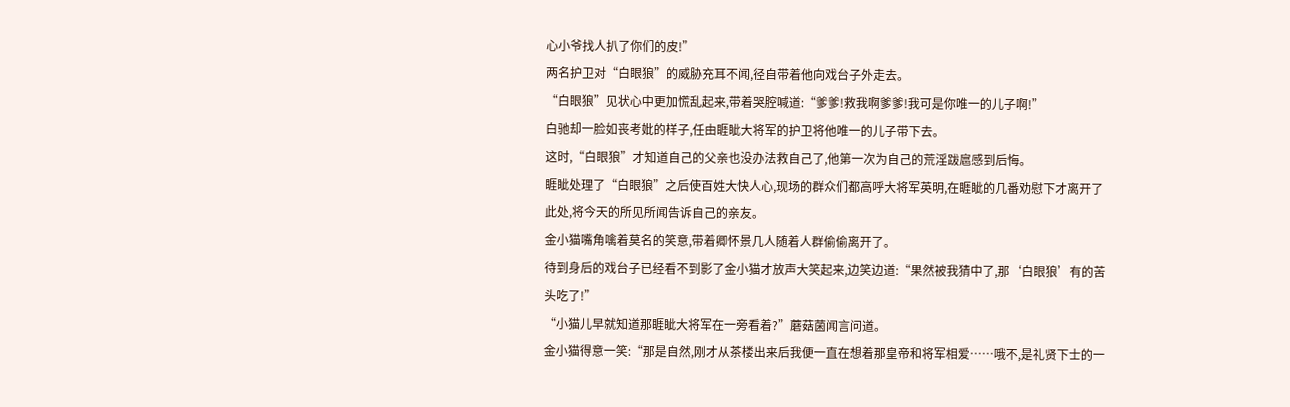心小爷找人扒了你们的皮!”
两名护卫对“白眼狼”的威胁充耳不闻,径自带着他向戏台子外走去。
“白眼狼”见状心中更加慌乱起来,带着哭腔喊道:“爹爹!救我啊爹爹!我可是你唯一的儿子啊!”
白驰却一脸如丧考妣的样子,任由睚眦大将军的护卫将他唯一的儿子带下去。
这时,“白眼狼”才知道自己的父亲也没办法救自己了,他第一次为自己的荒淫跋扈感到后悔。
睚眦处理了“白眼狼”之后使百姓大快人心,现场的群众们都高呼大将军英明,在睚眦的几番劝慰下才离开了此处,将今天的所见所闻告诉自己的亲友。
金小猫嘴角噙着莫名的笑意,带着卿怀景几人随着人群偷偷离开了。
待到身后的戏台子已经看不到影了金小猫才放声大笑起来,边笑边道:“果然被我猜中了,那‘白眼狼’有的苦头吃了!”
“小猫儿早就知道那睚眦大将军在一旁看着?”蘑菇菌闻言问道。
金小猫得意一笑:“那是自然,刚才从茶楼出来后我便一直在想着那皇帝和将军相爱……哦不,是礼贤下士的一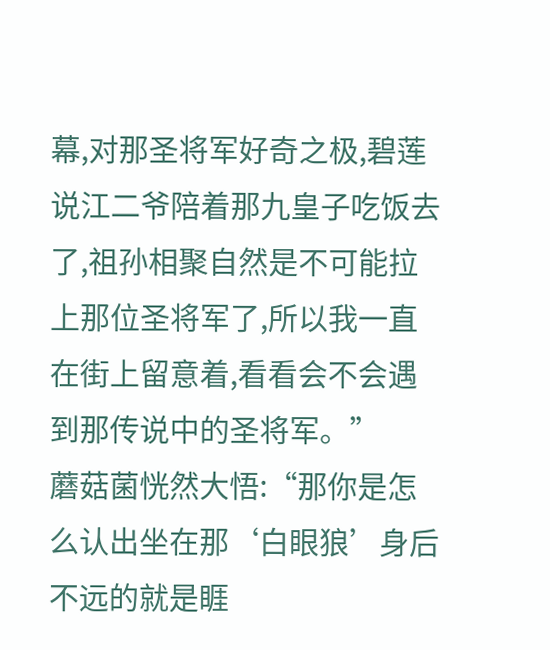幕,对那圣将军好奇之极,碧莲说江二爷陪着那九皇子吃饭去了,祖孙相聚自然是不可能拉上那位圣将军了,所以我一直在街上留意着,看看会不会遇到那传说中的圣将军。”
蘑菇菌恍然大悟:“那你是怎么认出坐在那‘白眼狼’身后不远的就是睚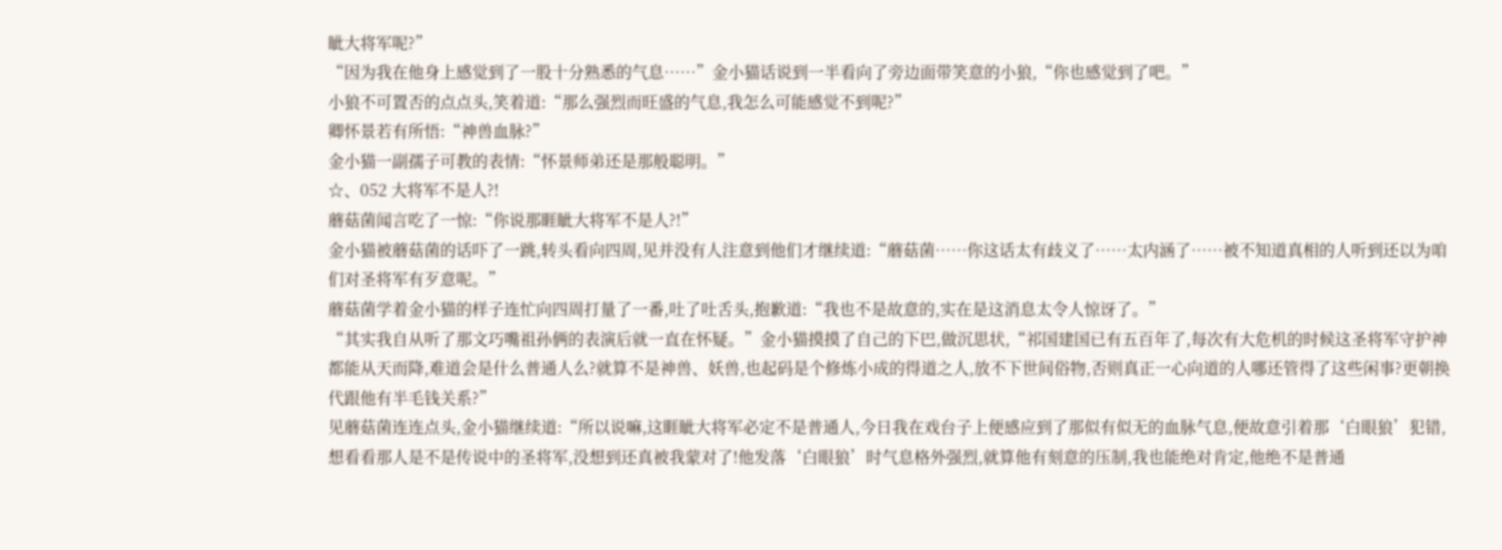眦大将军呢?”
“因为我在他身上感觉到了一股十分熟悉的气息……”金小猫话说到一半看向了旁边面带笑意的小狼,“你也感觉到了吧。”
小狼不可置否的点点头,笑着道:“那么强烈而旺盛的气息,我怎么可能感觉不到呢?”
卿怀景若有所悟:“神兽血脉?”
金小猫一副孺子可教的表情:“怀景师弟还是那般聪明。”
☆、052 大将军不是人?!
蘑菇菌闻言吃了一惊:“你说那睚眦大将军不是人?!”
金小猫被蘑菇菌的话吓了一跳,转头看向四周,见并没有人注意到他们才继续道:“蘑菇菌……你这话太有歧义了……太内涵了……被不知道真相的人听到还以为咱们对圣将军有歹意呢。”
蘑菇菌学着金小猫的样子连忙向四周打量了一番,吐了吐舌头,抱歉道:“我也不是故意的,实在是这消息太令人惊讶了。”
“其实我自从听了那文巧嘴祖孙俩的表演后就一直在怀疑。”金小猫摸摸了自己的下巴,做沉思状,“祁国建国已有五百年了,每次有大危机的时候这圣将军守护神都能从天而降,难道会是什么普通人么?就算不是神兽、妖兽,也起码是个修炼小成的得道之人,放不下世间俗物,否则真正一心向道的人哪还管得了这些闲事?更朝换代跟他有半毛钱关系?”
见蘑菇菌连连点头,金小猫继续道:“所以说嘛,这睚眦大将军必定不是普通人,今日我在戏台子上便感应到了那似有似无的血脉气息,便故意引着那‘白眼狼’犯错,想看看那人是不是传说中的圣将军,没想到还真被我蒙对了!他发落‘白眼狼’时气息格外强烈,就算他有刻意的压制,我也能绝对肯定,他绝不是普通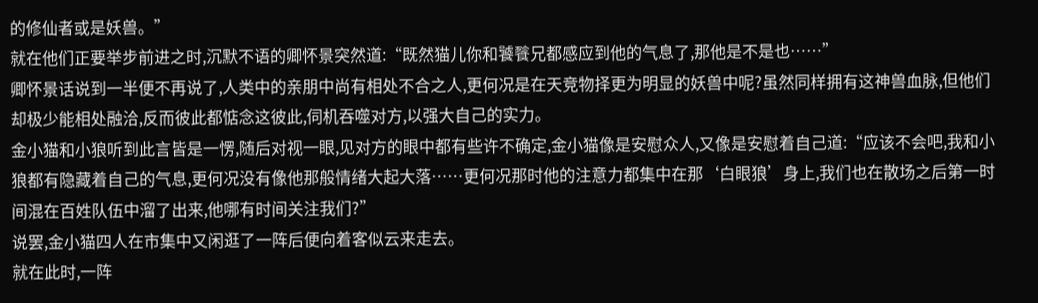的修仙者或是妖兽。”
就在他们正要举步前进之时,沉默不语的卿怀景突然道:“既然猫儿你和饕餮兄都感应到他的气息了,那他是不是也……”
卿怀景话说到一半便不再说了,人类中的亲朋中尚有相处不合之人,更何况是在天竞物择更为明显的妖兽中呢?虽然同样拥有这神兽血脉,但他们却极少能相处融洽,反而彼此都惦念这彼此,伺机吞噬对方,以强大自己的实力。
金小猫和小狼听到此言皆是一愣,随后对视一眼,见对方的眼中都有些许不确定,金小猫像是安慰众人,又像是安慰着自己道:“应该不会吧,我和小狼都有隐藏着自己的气息,更何况没有像他那般情绪大起大落……更何况那时他的注意力都集中在那‘白眼狼’身上,我们也在散场之后第一时间混在百姓队伍中溜了出来,他哪有时间关注我们?”
说罢,金小猫四人在市集中又闲逛了一阵后便向着客似云来走去。
就在此时,一阵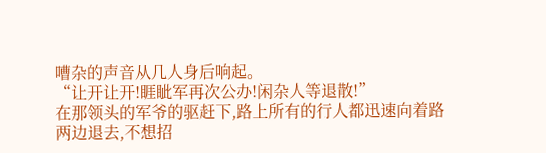嘈杂的声音从几人身后响起。
“让开让开!睚眦军再次公办!闲杂人等退散!”
在那领头的军爷的驱赶下,路上所有的行人都迅速向着路两边退去,不想招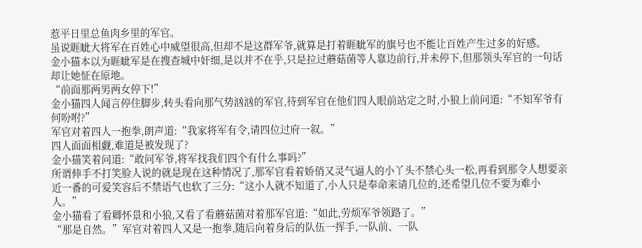惹平日里总鱼肉乡里的军官。
虽说睚眦大将军在百姓心中威望很高,但却不是这群军爷,就算是打着睚眦军的旗号也不能让百姓产生过多的好感。
金小猫本以为睚眦军是在搜查城中奸细,是以并不在乎,只是拉过蘑菇菌等人靠边前行,并未停下,但那领头军官的一句话却让她怔在原地。
“前面那两男两女停下!”
金小猫四人闻言停住脚步,转头看向那气势汹汹的军官,待到军官在他们四人眼前站定之时,小狼上前问道:“不知军爷有何吩咐?”
军官对着四人一抱拳,朗声道:“我家将军有令,请四位过府一叙。”
四人面面相觑,难道是被发现了?
金小猫笑着问道:“敢问军爷,将军找我们四个有什么事吗?”
所谓伸手不打笑脸人说的就是现在这种情况了,那军官看着娇俏又灵气逼人的小丫头不禁心头一松,再看到那令人想要亲近一番的可爱笑容后不禁语气也软了三分:“这小人就不知道了,小人只是奉命来请几位的,还希望几位不要为难小人。”
金小猫看了看卿怀景和小狼,又看了看蘑菇菌对着那军官道:“如此,劳烦军爷领路了。”
“那是自然。”军官对着四人又是一抱拳,随后向着身后的队伍一挥手,一队前、一队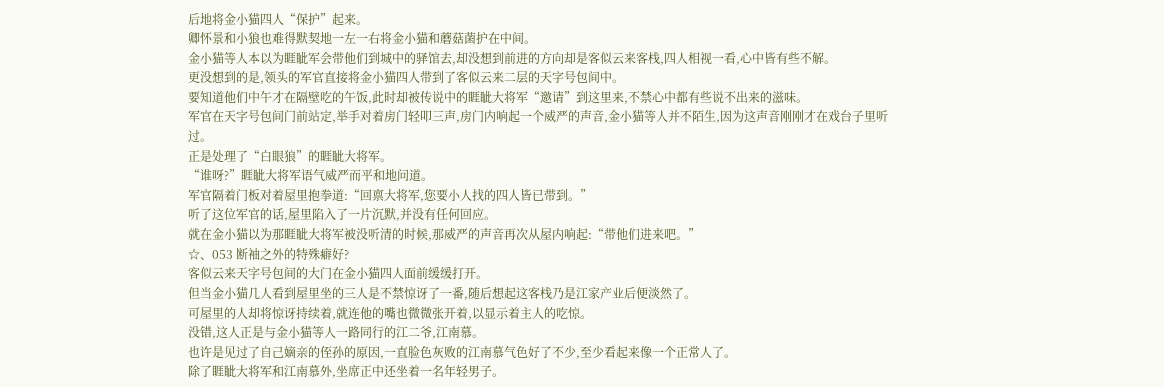后地将金小猫四人“保护”起来。
卿怀景和小狼也难得默契地一左一右将金小猫和蘑菇菌护在中间。
金小猫等人本以为睚眦军会带他们到城中的驿馆去,却没想到前进的方向却是客似云来客栈,四人相视一看,心中皆有些不解。
更没想到的是,领头的军官直接将金小猫四人带到了客似云来二层的天字号包间中。
要知道他们中午才在隔壁吃的午饭,此时却被传说中的睚眦大将军“邀请”到这里来,不禁心中都有些说不出来的滋味。
军官在天字号包间门前站定,举手对着房门轻叩三声,房门内响起一个威严的声音,金小猫等人并不陌生,因为这声音刚刚才在戏台子里听过。
正是处理了“白眼狼”的睚眦大将军。
“谁呀?”睚眦大将军语气威严而平和地问道。
军官隔着门板对着屋里抱拳道:“回禀大将军,您要小人找的四人皆已带到。”
听了这位军官的话,屋里陷入了一片沉默,并没有任何回应。
就在金小猫以为那睚眦大将军被没听清的时候,那威严的声音再次从屋内响起:“带他们进来吧。”
☆、053 断袖之外的特殊癖好?
客似云来天字号包间的大门在金小猫四人面前缓缓打开。
但当金小猫几人看到屋里坐的三人是不禁惊讶了一番,随后想起这客栈乃是江家产业后便淡然了。
可屋里的人却将惊讶持续着,就连他的嘴也微微张开着,以显示着主人的吃惊。
没错,这人正是与金小猫等人一路同行的江二爷,江南慕。
也许是见过了自己嫡亲的侄孙的原因,一直脸色灰败的江南慕气色好了不少,至少看起来像一个正常人了。
除了睚眦大将军和江南慕外,坐席正中还坐着一名年轻男子。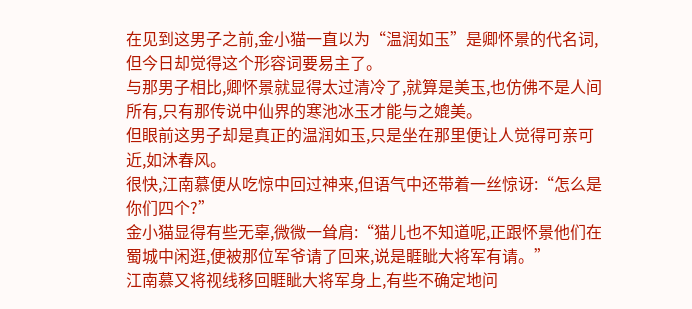在见到这男子之前,金小猫一直以为“温润如玉”是卿怀景的代名词,但今日却觉得这个形容词要易主了。
与那男子相比,卿怀景就显得太过清冷了,就算是美玉,也仿佛不是人间所有,只有那传说中仙界的寒池冰玉才能与之媲美。
但眼前这男子却是真正的温润如玉,只是坐在那里便让人觉得可亲可近,如沐春风。
很快,江南慕便从吃惊中回过神来,但语气中还带着一丝惊讶:“怎么是你们四个?”
金小猫显得有些无辜,微微一耸肩:“猫儿也不知道呢,正跟怀景他们在蜀城中闲逛,便被那位军爷请了回来,说是睚眦大将军有请。”
江南慕又将视线移回睚眦大将军身上,有些不确定地问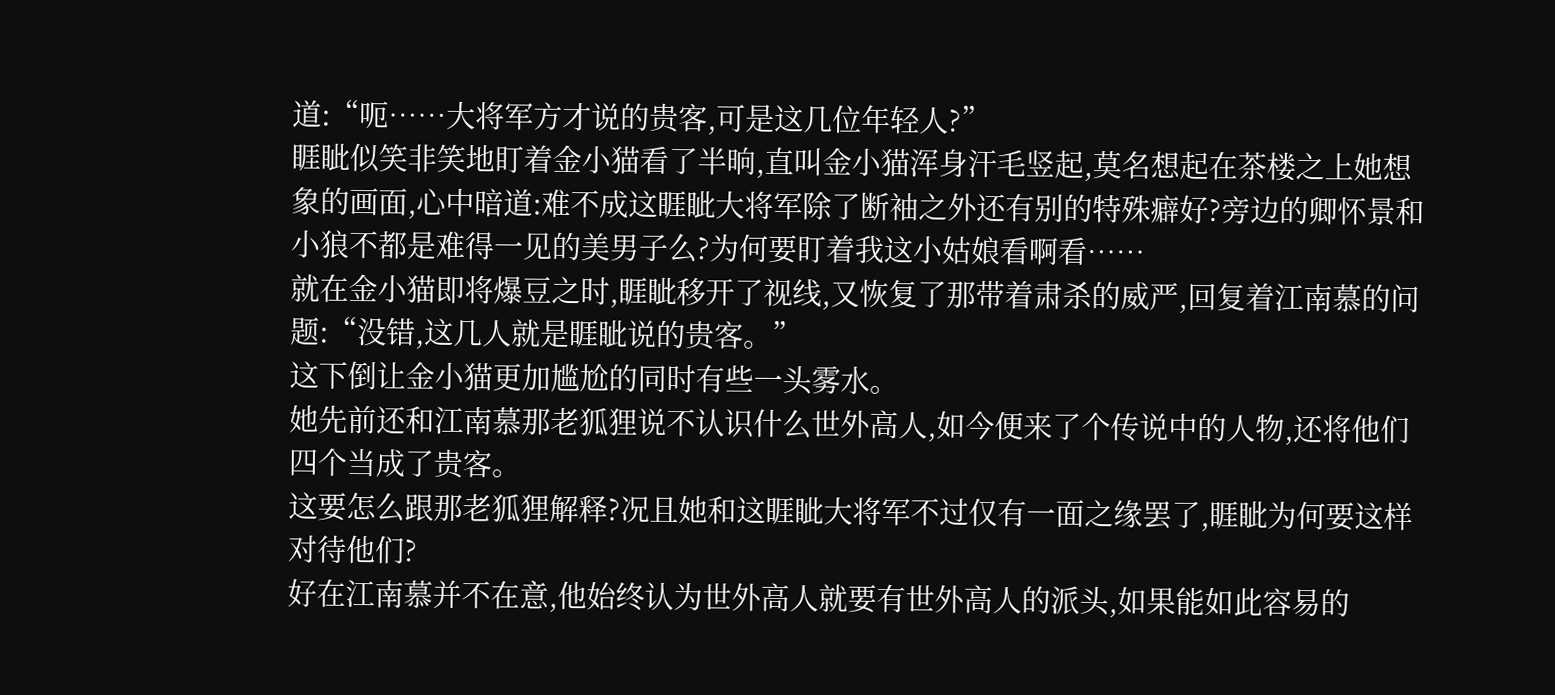道:“呃……大将军方才说的贵客,可是这几位年轻人?”
睚眦似笑非笑地盯着金小猫看了半晌,直叫金小猫浑身汗毛竖起,莫名想起在茶楼之上她想象的画面,心中暗道:难不成这睚眦大将军除了断袖之外还有别的特殊癖好?旁边的卿怀景和小狼不都是难得一见的美男子么?为何要盯着我这小姑娘看啊看……
就在金小猫即将爆豆之时,睚眦移开了视线,又恢复了那带着肃杀的威严,回复着江南慕的问题:“没错,这几人就是睚眦说的贵客。”
这下倒让金小猫更加尴尬的同时有些一头雾水。
她先前还和江南慕那老狐狸说不认识什么世外高人,如今便来了个传说中的人物,还将他们四个当成了贵客。
这要怎么跟那老狐狸解释?况且她和这睚眦大将军不过仅有一面之缘罢了,睚眦为何要这样对待他们?
好在江南慕并不在意,他始终认为世外高人就要有世外高人的派头,如果能如此容易的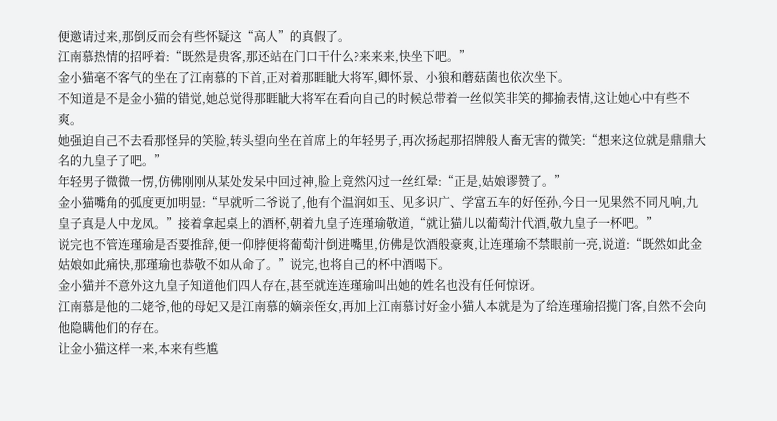便邀请过来,那倒反而会有些怀疑这“高人”的真假了。
江南慕热情的招呼着:“既然是贵客,那还站在门口干什么?来来来,快坐下吧。”
金小猫毫不客气的坐在了江南慕的下首,正对着那睚眦大将军,卿怀景、小狼和蘑菇菌也依次坐下。
不知道是不是金小猫的错觉,她总觉得那睚眦大将军在看向自己的时候总带着一丝似笑非笑的揶揄表情,这让她心中有些不爽。
她强迫自己不去看那怪异的笑脸,转头望向坐在首席上的年轻男子,再次扬起那招牌般人畜无害的微笑:“想来这位就是鼎鼎大名的九皇子了吧。”
年轻男子微微一愣,仿佛刚刚从某处发呆中回过神,脸上竟然闪过一丝红晕:“正是,姑娘谬赞了。”
金小猫嘴角的弧度更加明显:“早就听二爷说了,他有个温润如玉、见多识广、学富五车的好侄孙,今日一见果然不同凡响,九皇子真是人中龙凤。”接着拿起桌上的酒杯,朝着九皇子连瑾瑜敬道,“就让猫儿以葡萄汁代酒,敬九皇子一杯吧。”
说完也不管连瑾瑜是否要推辞,便一仰脖便将葡萄汁倒进嘴里,仿佛是饮酒般豪爽,让连瑾瑜不禁眼前一亮,说道:“既然如此金姑娘如此痛快,那瑾瑜也恭敬不如从命了。”说完,也将自己的杯中酒喝下。
金小猫并不意外这九皇子知道他们四人存在,甚至就连连瑾瑜叫出她的姓名也没有任何惊讶。
江南慕是他的二姥爷,他的母妃又是江南慕的嫡亲侄女,再加上江南慕讨好金小猫人本就是为了给连瑾瑜招揽门客,自然不会向他隐瞒他们的存在。
让金小猫这样一来,本来有些尴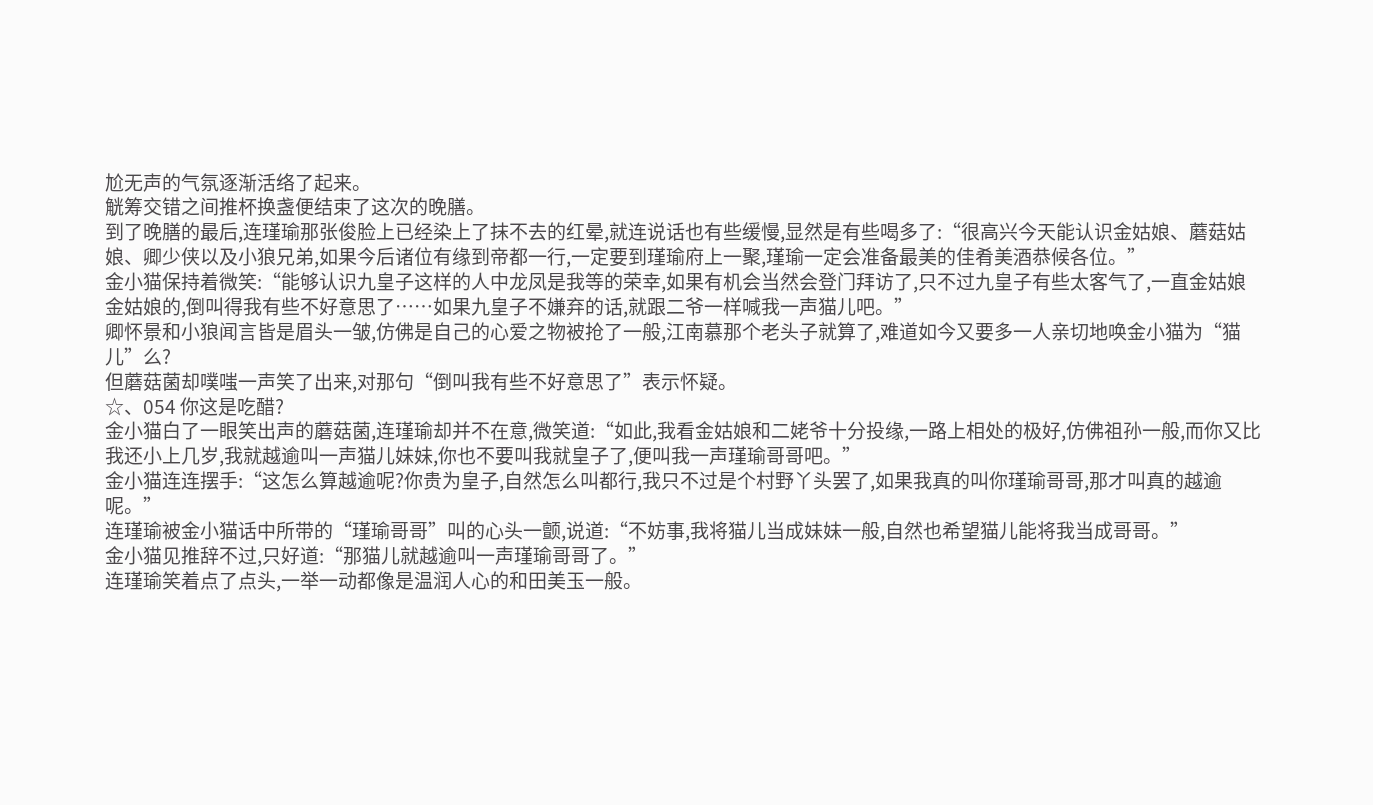尬无声的气氛逐渐活络了起来。
觥筹交错之间推杯换盏便结束了这次的晚膳。
到了晚膳的最后,连瑾瑜那张俊脸上已经染上了抹不去的红晕,就连说话也有些缓慢,显然是有些喝多了:“很高兴今天能认识金姑娘、蘑菇姑娘、卿少侠以及小狼兄弟,如果今后诸位有缘到帝都一行,一定要到瑾瑜府上一聚,瑾瑜一定会准备最美的佳肴美酒恭候各位。”
金小猫保持着微笑:“能够认识九皇子这样的人中龙凤是我等的荣幸,如果有机会当然会登门拜访了,只不过九皇子有些太客气了,一直金姑娘金姑娘的,倒叫得我有些不好意思了……如果九皇子不嫌弃的话,就跟二爷一样喊我一声猫儿吧。”
卿怀景和小狼闻言皆是眉头一皱,仿佛是自己的心爱之物被抢了一般,江南慕那个老头子就算了,难道如今又要多一人亲切地唤金小猫为“猫儿”么?
但蘑菇菌却噗嗤一声笑了出来,对那句“倒叫我有些不好意思了”表示怀疑。
☆、054 你这是吃醋?
金小猫白了一眼笑出声的蘑菇菌,连瑾瑜却并不在意,微笑道:“如此,我看金姑娘和二姥爷十分投缘,一路上相处的极好,仿佛祖孙一般,而你又比我还小上几岁,我就越逾叫一声猫儿妹妹,你也不要叫我就皇子了,便叫我一声瑾瑜哥哥吧。”
金小猫连连摆手:“这怎么算越逾呢?你贵为皇子,自然怎么叫都行,我只不过是个村野丫头罢了,如果我真的叫你瑾瑜哥哥,那才叫真的越逾呢。”
连瑾瑜被金小猫话中所带的“瑾瑜哥哥”叫的心头一颤,说道:“不妨事,我将猫儿当成妹妹一般,自然也希望猫儿能将我当成哥哥。”
金小猫见推辞不过,只好道:“那猫儿就越逾叫一声瑾瑜哥哥了。”
连瑾瑜笑着点了点头,一举一动都像是温润人心的和田美玉一般。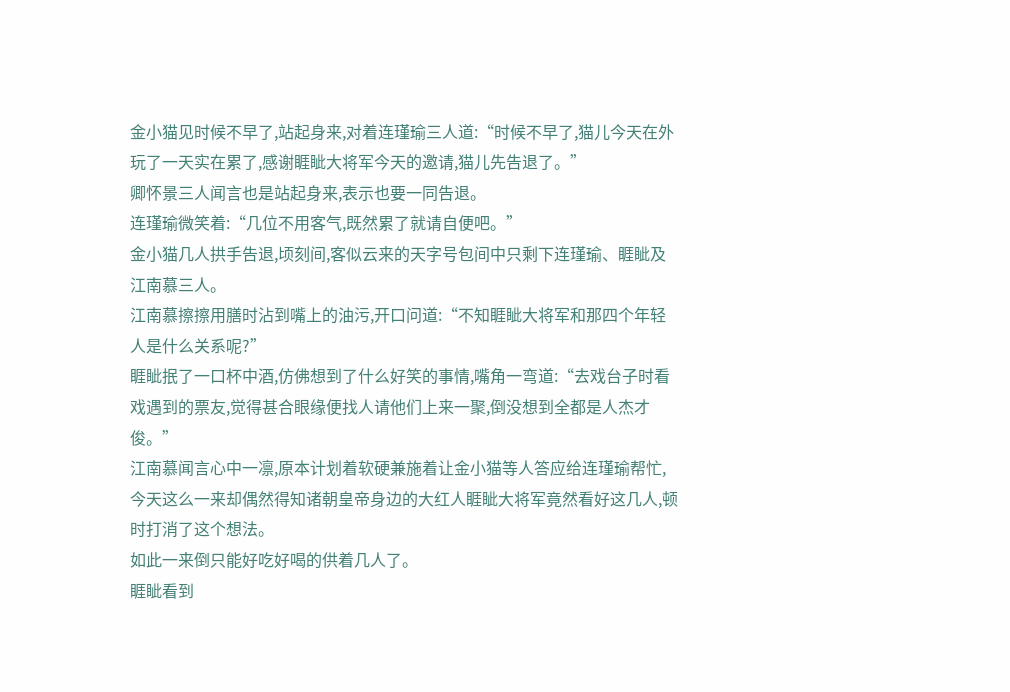金小猫见时候不早了,站起身来,对着连瑾瑜三人道:“时候不早了,猫儿今天在外玩了一天实在累了,感谢睚眦大将军今天的邀请,猫儿先告退了。”
卿怀景三人闻言也是站起身来,表示也要一同告退。
连瑾瑜微笑着:“几位不用客气,既然累了就请自便吧。”
金小猫几人拱手告退,顷刻间,客似云来的天字号包间中只剩下连瑾瑜、睚眦及江南慕三人。
江南慕擦擦用膳时沾到嘴上的油污,开口问道:“不知睚眦大将军和那四个年轻人是什么关系呢?”
睚眦抿了一口杯中酒,仿佛想到了什么好笑的事情,嘴角一弯道:“去戏台子时看戏遇到的票友,觉得甚合眼缘便找人请他们上来一聚,倒没想到全都是人杰才俊。”
江南慕闻言心中一凛,原本计划着软硬兼施着让金小猫等人答应给连瑾瑜帮忙,今天这么一来却偶然得知诸朝皇帝身边的大红人睚眦大将军竟然看好这几人,顿时打消了这个想法。
如此一来倒只能好吃好喝的供着几人了。
睚眦看到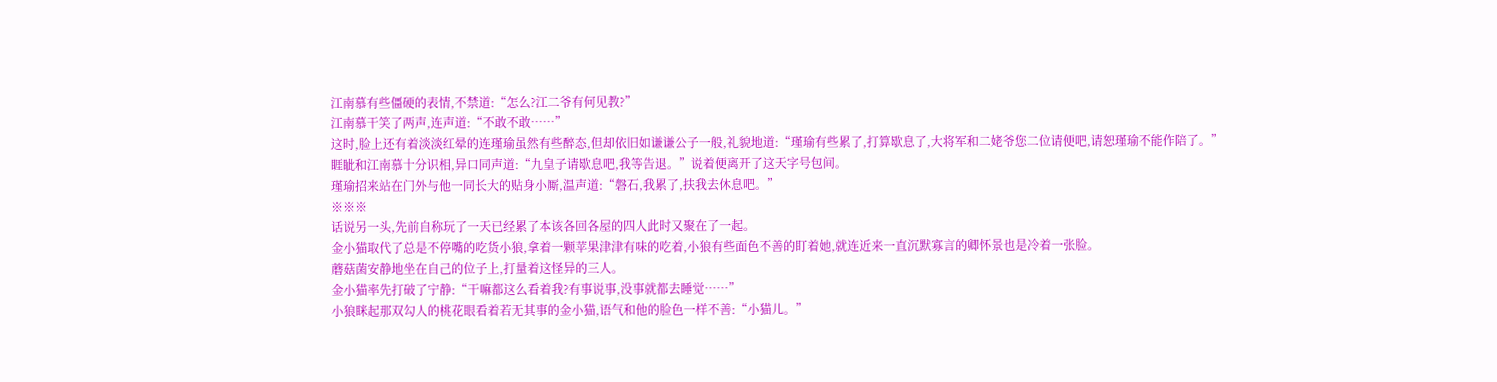江南慕有些僵硬的表情,不禁道:“怎么?江二爷有何见教?”
江南慕干笑了两声,连声道:“不敢不敢……”
这时,脸上还有着淡淡红晕的连瑾瑜虽然有些醉态,但却依旧如谦谦公子一般,礼貌地道:“瑾瑜有些累了,打算歇息了,大将军和二姥爷您二位请便吧,请恕瑾瑜不能作陪了。”
睚眦和江南慕十分识相,异口同声道:“九皇子请歇息吧,我等告退。”说着便离开了这天字号包间。
瑾瑜招来站在门外与他一同长大的贴身小厮,温声道:“磐石,我累了,扶我去休息吧。”
※※※
话说另一头,先前自称玩了一天已经累了本该各回各屋的四人此时又聚在了一起。
金小猫取代了总是不停嘴的吃货小狼,拿着一颗苹果津津有味的吃着,小狼有些面色不善的盯着她,就连近来一直沉默寡言的卿怀景也是冷着一张脸。
蘑菇菌安静地坐在自己的位子上,打量着这怪异的三人。
金小猫率先打破了宁静:“干嘛都这么看着我?有事说事,没事就都去睡觉……”
小狼眯起那双勾人的桃花眼看着若无其事的金小猫,语气和他的脸色一样不善:“小猫儿。”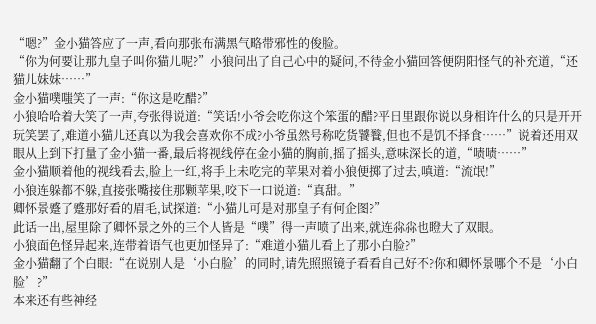“嗯?”金小猫答应了一声,看向那张布满黑气略带邪性的俊脸。
“你为何要让那九皇子叫你猫儿呢?”小狼问出了自己心中的疑问,不待金小猫回答便阴阳怪气的补充道,“还猫儿妹妹……”
金小猫噗嗤笑了一声:“你这是吃醋?”
小狼哈哈着大笑了一声,夸张得说道:“笑话!小爷会吃你这个笨蛋的醋?平日里跟你说以身相许什么的只是开开玩笑罢了,难道小猫儿还真以为我会喜欢你不成?小爷虽然号称吃货饕餮,但也不是饥不择食……”说着还用双眼从上到下打量了金小猫一番,最后将视线停在金小猫的胸前,摇了摇头,意味深长的道,“啧啧……”
金小猫顺着他的视线看去,脸上一红,将手上未吃完的苹果对着小狼便掷了过去,嗔道:“流氓!”
小狼连躲都不躲,直接张嘴接住那颗苹果,咬下一口说道:“真甜。”
卿怀景蹙了蹙那好看的眉毛,试探道:“小猫儿可是对那皇子有何企图?”
此话一出,屋里除了卿怀景之外的三个人皆是“噗”得一声喷了出来,就连尛尛也瞪大了双眼。
小狼面色怪异起来,连带着语气也更加怪异了:“难道小猫儿看上了那小白脸?”
金小猫翻了个白眼:“在说别人是‘小白脸’的同时,请先照照镜子看看自己好不?你和卿怀景哪个不是‘小白脸’?”
本来还有些神经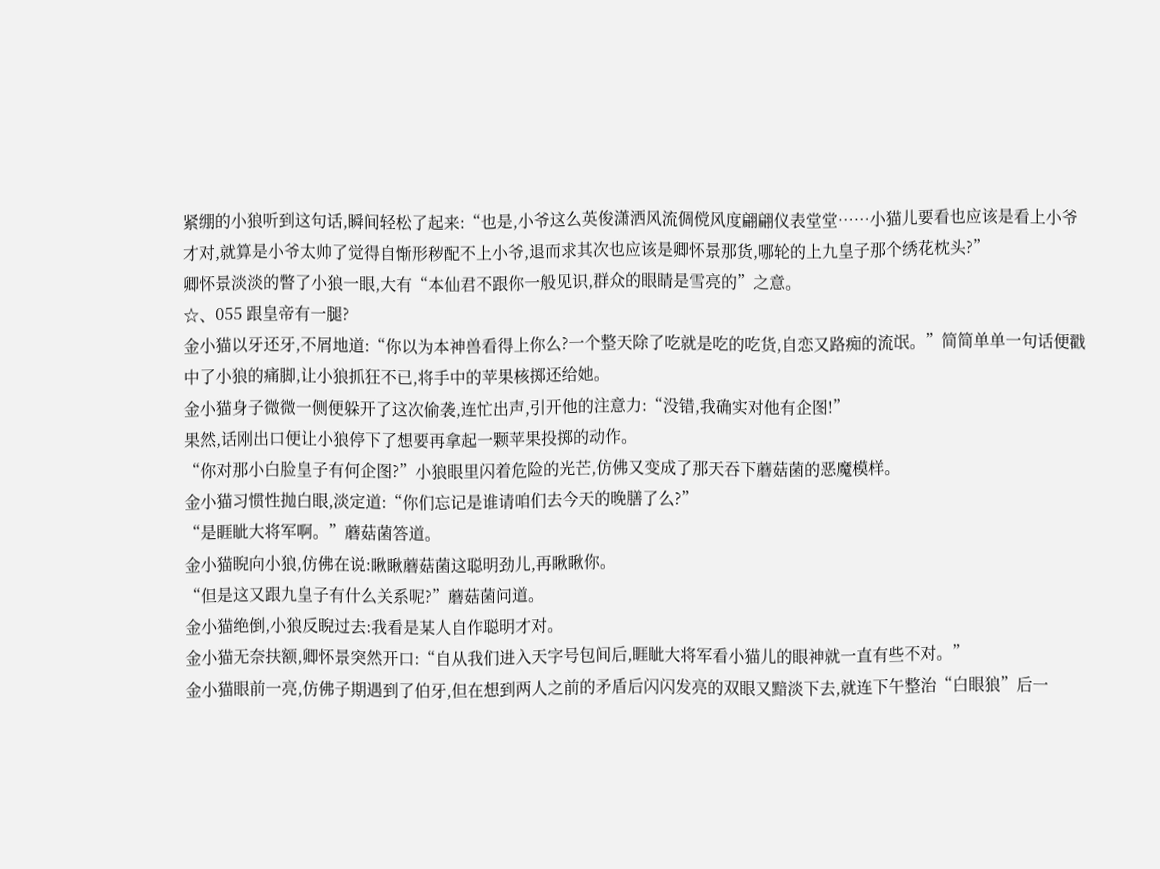紧绷的小狼听到这句话,瞬间轻松了起来:“也是,小爷这么英俊潇洒风流倜傥风度翩翩仪表堂堂……小猫儿要看也应该是看上小爷才对,就算是小爷太帅了觉得自惭形秽配不上小爷,退而求其次也应该是卿怀景那货,哪轮的上九皇子那个绣花枕头?”
卿怀景淡淡的瞥了小狼一眼,大有“本仙君不跟你一般见识,群众的眼睛是雪亮的”之意。
☆、055 跟皇帝有一腿?
金小猫以牙还牙,不屑地道:“你以为本神兽看得上你么?一个整天除了吃就是吃的吃货,自恋又路痴的流氓。”简简单单一句话便戳中了小狼的痛脚,让小狼抓狂不已,将手中的苹果核掷还给她。
金小猫身子微微一侧便躲开了这次偷袭,连忙出声,引开他的注意力:“没错,我确实对他有企图!”
果然,话刚出口便让小狼停下了想要再拿起一颗苹果投掷的动作。
“你对那小白脸皇子有何企图?”小狼眼里闪着危险的光芒,仿佛又变成了那天吞下蘑菇菌的恶魔模样。
金小猫习惯性抛白眼,淡定道:“你们忘记是谁请咱们去今天的晚膳了么?”
“是睚眦大将军啊。”蘑菇菌答道。
金小猫睨向小狼,仿佛在说:瞅瞅蘑菇菌这聪明劲儿,再瞅瞅你。
“但是这又跟九皇子有什么关系呢?”蘑菇菌问道。
金小猫绝倒,小狼反睨过去:我看是某人自作聪明才对。
金小猫无奈扶额,卿怀景突然开口:“自从我们进入天字号包间后,睚眦大将军看小猫儿的眼神就一直有些不对。”
金小猫眼前一亮,仿佛子期遇到了伯牙,但在想到两人之前的矛盾后闪闪发亮的双眼又黯淡下去,就连下午整治“白眼狼”后一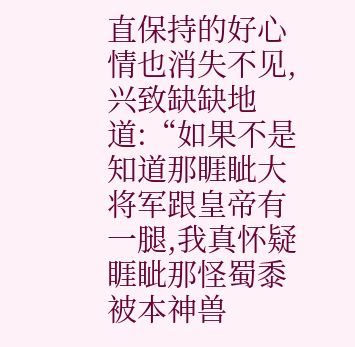直保持的好心情也消失不见,兴致缺缺地道:“如果不是知道那睚眦大将军跟皇帝有一腿,我真怀疑睚眦那怪蜀黍被本神兽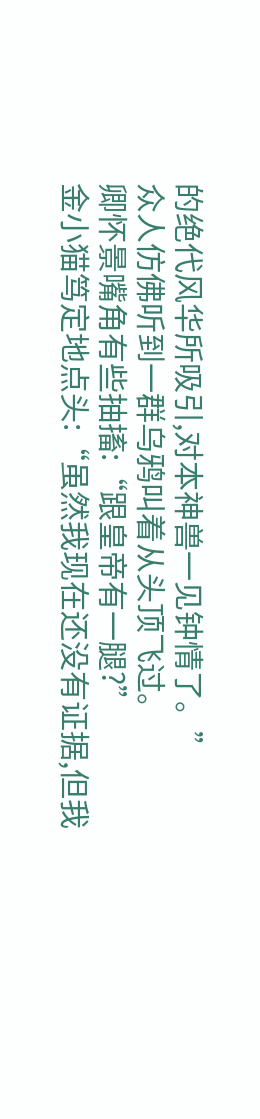的绝代风华所吸引,对本神兽一见钟情了。”
众人仿佛听到一群乌鸦叫着从头顶飞过。
卿怀景嘴角有些抽搐:“跟皇帝有一腿?”
金小猫笃定地点头:“虽然我现在还没有证据,但我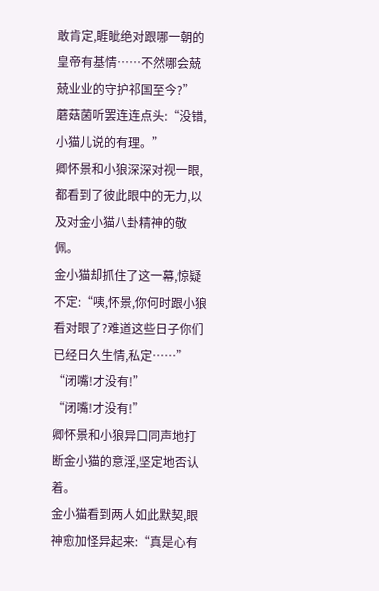敢肯定,睚眦绝对跟哪一朝的皇帝有基情……不然哪会兢兢业业的守护祁国至今?”
蘑菇菌听罢连连点头:“没错,小猫儿说的有理。”
卿怀景和小狼深深对视一眼,都看到了彼此眼中的无力,以及对金小猫八卦精神的敬佩。
金小猫却抓住了这一幕,惊疑不定:“咦,怀景,你何时跟小狼看对眼了?难道这些日子你们已经日久生情,私定……”
“闭嘴!才没有!”
“闭嘴!才没有!”
卿怀景和小狼异口同声地打断金小猫的意淫,坚定地否认着。
金小猫看到两人如此默契,眼神愈加怪异起来:“真是心有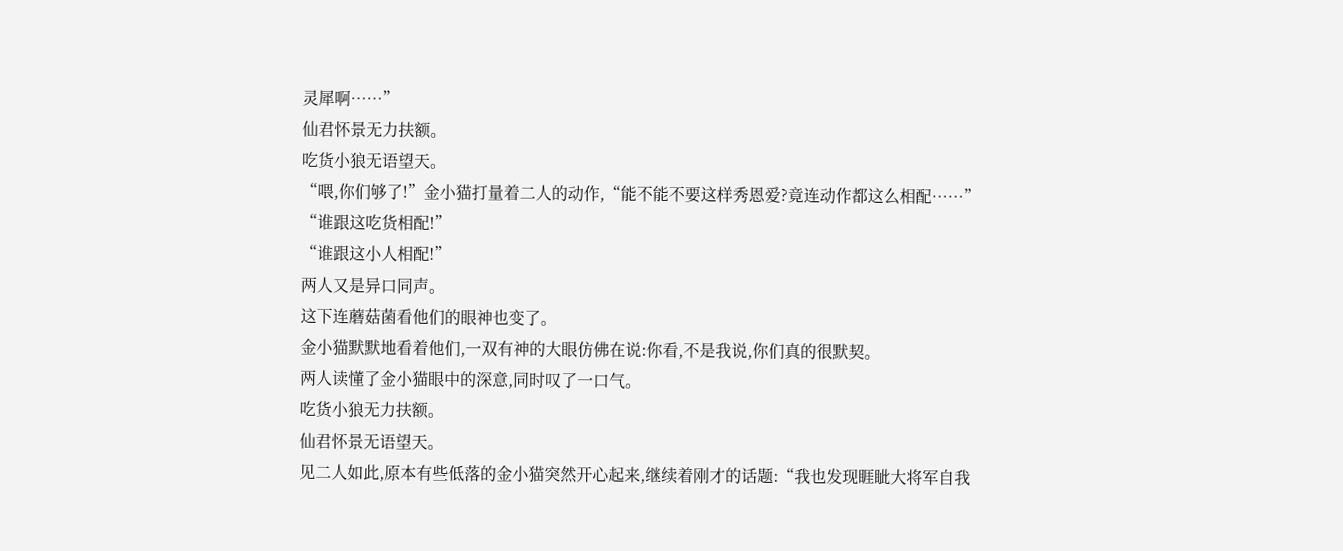灵犀啊……”
仙君怀景无力扶额。
吃货小狼无语望天。
“喂,你们够了!”金小猫打量着二人的动作,“能不能不要这样秀恩爱?竟连动作都这么相配……”
“谁跟这吃货相配!”
“谁跟这小人相配!”
两人又是异口同声。
这下连蘑菇菌看他们的眼神也变了。
金小猫默默地看着他们,一双有神的大眼仿佛在说:你看,不是我说,你们真的很默契。
两人读懂了金小猫眼中的深意,同时叹了一口气。
吃货小狼无力扶额。
仙君怀景无语望天。
见二人如此,原本有些低落的金小猫突然开心起来,继续着刚才的话题:“我也发现睚眦大将军自我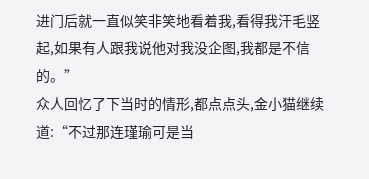进门后就一直似笑非笑地看着我,看得我汗毛竖起,如果有人跟我说他对我没企图,我都是不信的。”
众人回忆了下当时的情形,都点点头,金小猫继续道:“不过那连瑾瑜可是当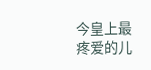今皇上最疼爱的儿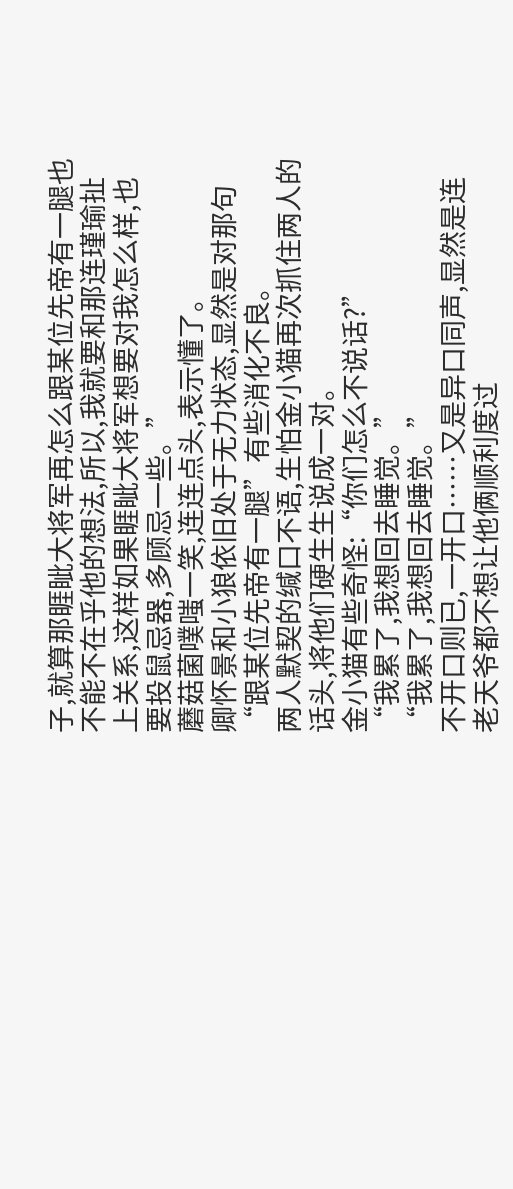子,就算那睚眦大将军再怎么跟某位先帝有一腿也不能不在乎他的想法,所以,我就要和那连瑾瑜扯上关系,这样如果睚眦大将军想要对我怎么样,也要投鼠忌器,多顾忌一些。”
蘑菇菌噗嗤一笑,连连点头,表示懂了。
卿怀景和小狼依旧处于无力状态,显然是对那句“跟某位先帝有一腿”有些消化不良。
两人默契的缄口不语,生怕金小猫再次抓住两人的话头,将他们硬生生说成一对。
金小猫有些奇怪:“你们怎么不说话?”
“我累了,我想回去睡觉。”
“我累了,我想回去睡觉。”
不开口则已,一开口……又是异口同声,显然是连老天爷都不想让他俩顺利度过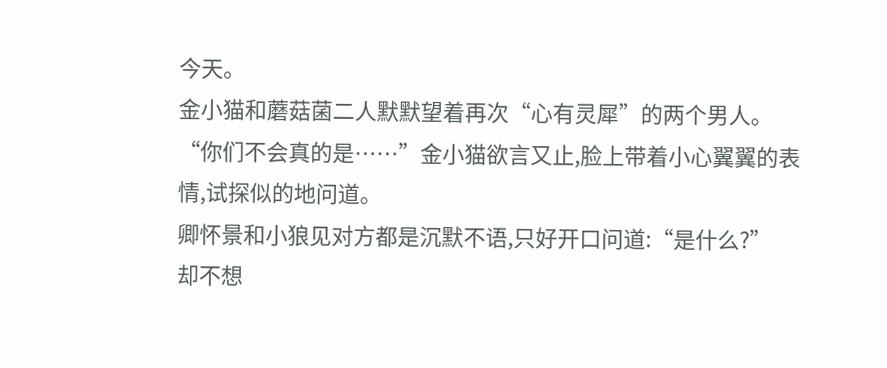今天。
金小猫和蘑菇菌二人默默望着再次“心有灵犀”的两个男人。
“你们不会真的是……”金小猫欲言又止,脸上带着小心翼翼的表情,试探似的地问道。
卿怀景和小狼见对方都是沉默不语,只好开口问道:“是什么?”
却不想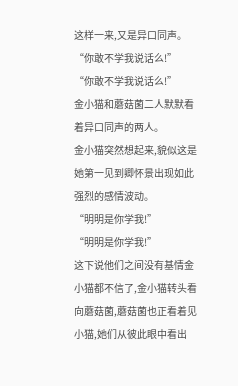这样一来,又是异口同声。
“你敢不学我说话么!”
“你敢不学我说话么!”
金小猫和蘑菇菌二人默默看着异口同声的两人。
金小猫突然想起来,貌似这是她第一见到卿怀景出现如此强烈的感情波动。
“明明是你学我!”
“明明是你学我!”
这下说他们之间没有基情金小猫都不信了,金小猫转头看向蘑菇菌,蘑菇菌也正看着见小猫,她们从彼此眼中看出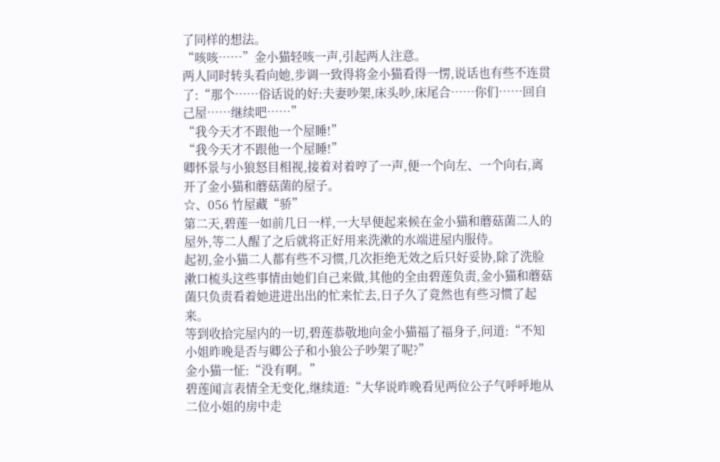了同样的想法。
“咳咳……”金小猫轻咳一声,引起两人注意。
两人同时转头看向她,步调一致得将金小猫看得一愣,说话也有些不连贯了:“那个……俗话说的好:夫妻吵架,床头吵,床尾合……你们……回自己屋……继续吧……”
“我今天才不跟他一个屋睡!”
“我今天才不跟他一个屋睡!”
卿怀景与小狼怒目相视,接着对着哼了一声,便一个向左、一个向右,离开了金小猫和蘑菇菌的屋子。
☆、056 竹屋藏“骄”
第二天,碧莲一如前几日一样,一大早便起来候在金小猫和蘑菇菌二人的屋外,等二人醒了之后就将正好用来洗漱的水端进屋内服侍。
起初,金小猫二人都有些不习惯,几次拒绝无效之后只好妥协,除了洗脸漱口梳头这些事情由她们自己来做,其他的全由碧莲负责,金小猫和蘑菇菌只负责看着她进进出出的忙来忙去,日子久了竟然也有些习惯了起来。
等到收拾完屋内的一切,碧莲恭敬地向金小猫福了福身子,问道:“不知小姐昨晚是否与卿公子和小狼公子吵架了呢?”
金小猫一怔:“没有啊。”
碧莲闻言表情全无变化,继续道:“大华说昨晚看见两位公子气呼呼地从二位小姐的房中走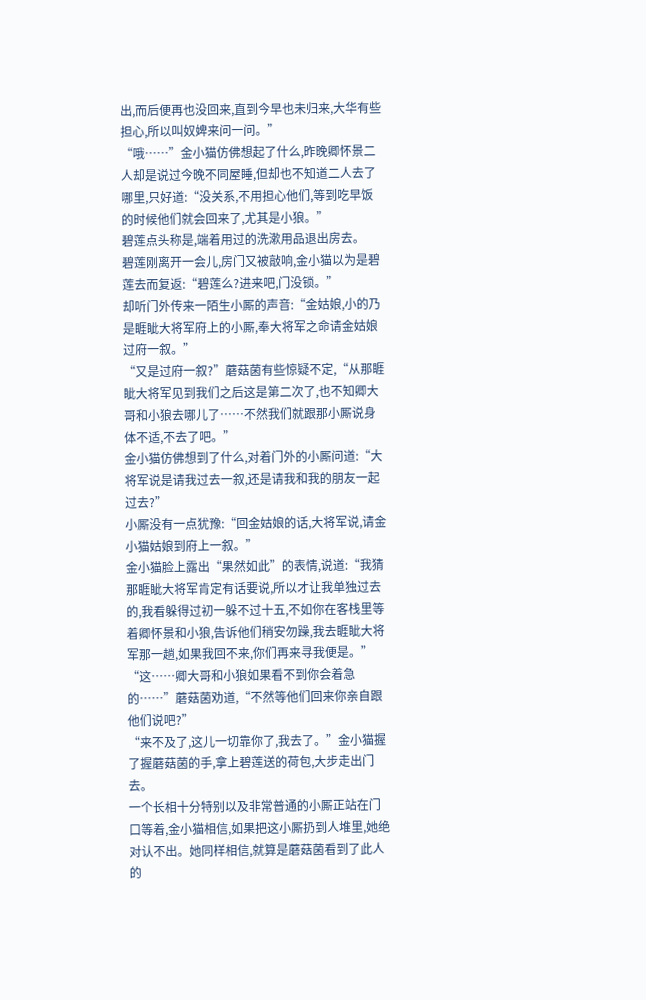出,而后便再也没回来,直到今早也未归来,大华有些担心,所以叫奴婢来问一问。”
“哦……”金小猫仿佛想起了什么,昨晚卿怀景二人却是说过今晚不同屋睡,但却也不知道二人去了哪里,只好道:“没关系,不用担心他们,等到吃早饭的时候他们就会回来了,尤其是小狼。”
碧莲点头称是,端着用过的洗漱用品退出房去。
碧莲刚离开一会儿,房门又被敲响,金小猫以为是碧莲去而复返:“碧莲么?进来吧,门没锁。”
却听门外传来一陌生小厮的声音:“金姑娘,小的乃是睚眦大将军府上的小厮,奉大将军之命请金姑娘过府一叙。”
“又是过府一叙?”蘑菇菌有些惊疑不定,“从那睚眦大将军见到我们之后这是第二次了,也不知卿大哥和小狼去哪儿了……不然我们就跟那小厮说身体不适,不去了吧。”
金小猫仿佛想到了什么,对着门外的小厮问道:“大将军说是请我过去一叙,还是请我和我的朋友一起过去?”
小厮没有一点犹豫:“回金姑娘的话,大将军说,请金小猫姑娘到府上一叙。”
金小猫脸上露出“果然如此”的表情,说道:“我猜那睚眦大将军肯定有话要说,所以才让我单独过去的,我看躲得过初一躲不过十五,不如你在客栈里等着卿怀景和小狼,告诉他们稍安勿躁,我去睚眦大将军那一趟,如果我回不来,你们再来寻我便是。”
“这……卿大哥和小狼如果看不到你会着急的……”蘑菇菌劝道,“不然等他们回来你亲自跟他们说吧?”
“来不及了,这儿一切靠你了,我去了。”金小猫握了握蘑菇菌的手,拿上碧莲送的荷包,大步走出门去。
一个长相十分特别以及非常普通的小厮正站在门口等着,金小猫相信,如果把这小厮扔到人堆里,她绝对认不出。她同样相信,就算是蘑菇菌看到了此人的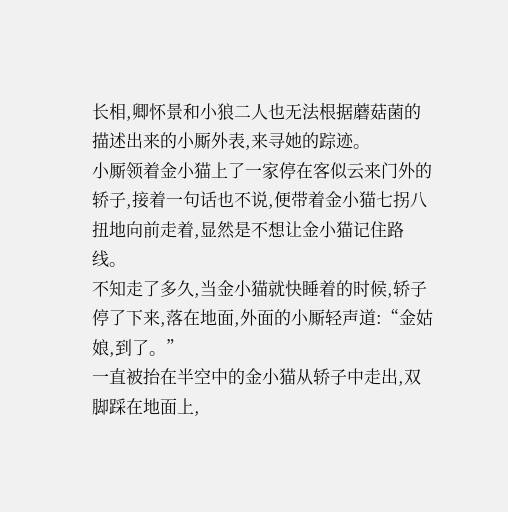长相,卿怀景和小狼二人也无法根据蘑菇菌的描述出来的小厮外表,来寻她的踪迹。
小厮领着金小猫上了一家停在客似云来门外的轿子,接着一句话也不说,便带着金小猫七拐八扭地向前走着,显然是不想让金小猫记住路线。
不知走了多久,当金小猫就快睡着的时候,轿子停了下来,落在地面,外面的小厮轻声道:“金姑娘,到了。”
一直被抬在半空中的金小猫从轿子中走出,双脚踩在地面上,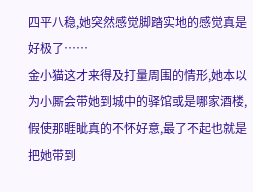四平八稳,她突然感觉脚踏实地的感觉真是好极了……
金小猫这才来得及打量周围的情形,她本以为小厮会带她到城中的驿馆或是哪家酒楼,假使那睚眦真的不怀好意,最了不起也就是把她带到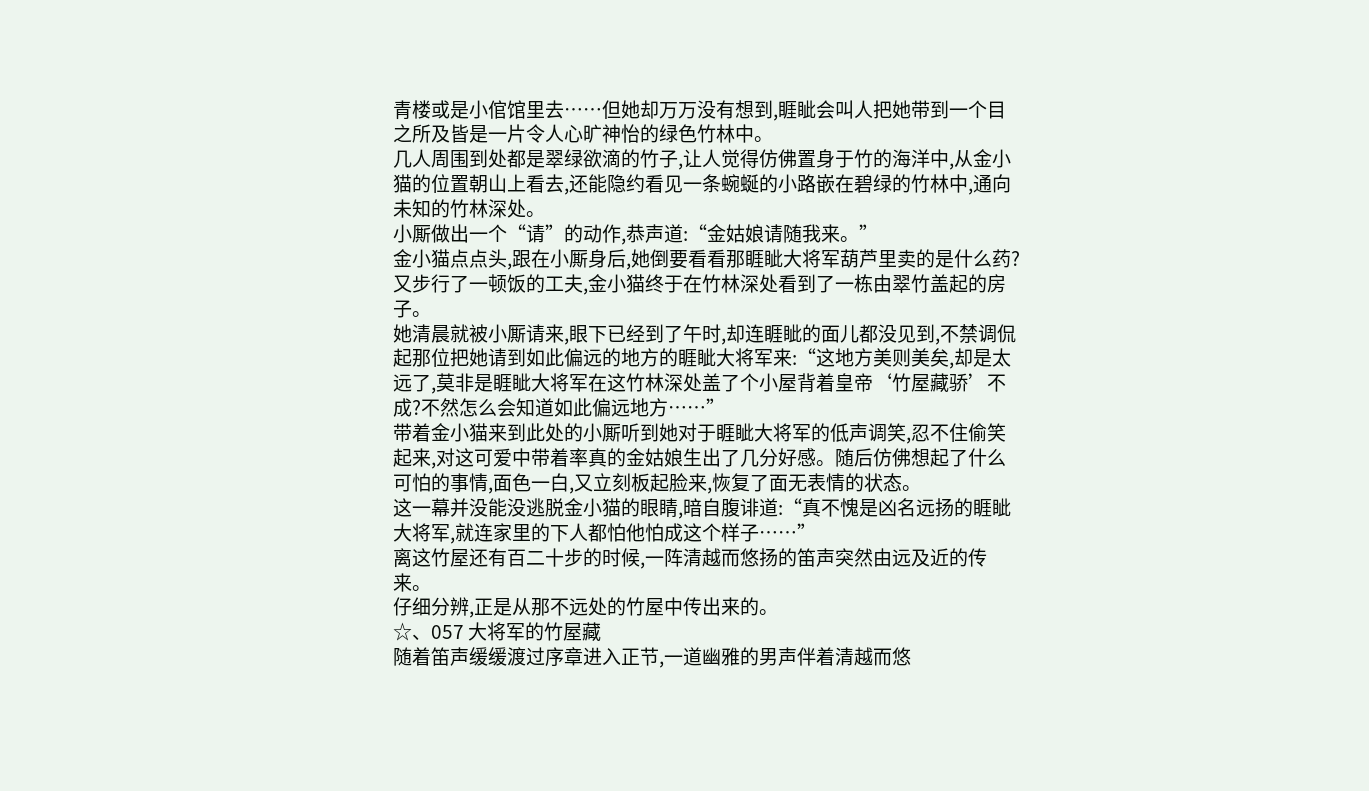青楼或是小倌馆里去……但她却万万没有想到,睚眦会叫人把她带到一个目之所及皆是一片令人心旷神怡的绿色竹林中。
几人周围到处都是翠绿欲滴的竹子,让人觉得仿佛置身于竹的海洋中,从金小猫的位置朝山上看去,还能隐约看见一条蜿蜒的小路嵌在碧绿的竹林中,通向未知的竹林深处。
小厮做出一个“请”的动作,恭声道:“金姑娘请随我来。”
金小猫点点头,跟在小厮身后,她倒要看看那睚眦大将军葫芦里卖的是什么药?
又步行了一顿饭的工夫,金小猫终于在竹林深处看到了一栋由翠竹盖起的房子。
她清晨就被小厮请来,眼下已经到了午时,却连睚眦的面儿都没见到,不禁调侃起那位把她请到如此偏远的地方的睚眦大将军来:“这地方美则美矣,却是太远了,莫非是睚眦大将军在这竹林深处盖了个小屋背着皇帝‘竹屋藏骄’不成?不然怎么会知道如此偏远地方……”
带着金小猫来到此处的小厮听到她对于睚眦大将军的低声调笑,忍不住偷笑起来,对这可爱中带着率真的金姑娘生出了几分好感。随后仿佛想起了什么可怕的事情,面色一白,又立刻板起脸来,恢复了面无表情的状态。
这一幕并没能没逃脱金小猫的眼睛,暗自腹诽道:“真不愧是凶名远扬的睚眦大将军,就连家里的下人都怕他怕成这个样子……”
离这竹屋还有百二十步的时候,一阵清越而悠扬的笛声突然由远及近的传来。
仔细分辨,正是从那不远处的竹屋中传出来的。
☆、057 大将军的竹屋藏
随着笛声缓缓渡过序章进入正节,一道幽雅的男声伴着清越而悠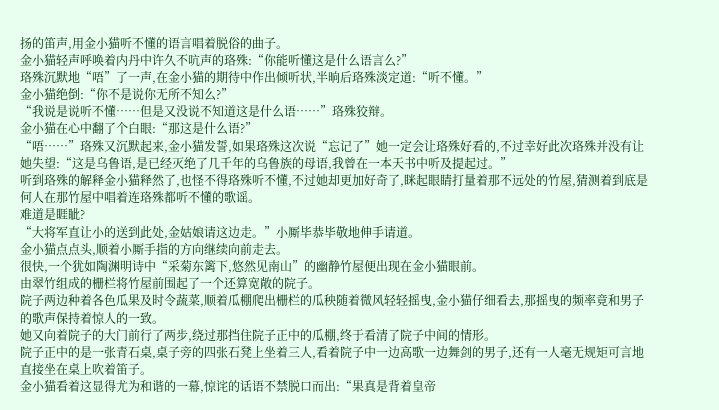扬的笛声,用金小猫听不懂的语言唱着脱俗的曲子。
金小猫轻声呼唤着内丹中许久不吭声的珞殊:“你能听懂这是什么语言么?”
珞殊沉默地“唔”了一声,在金小猫的期待中作出倾听状,半晌后珞殊淡定道:“听不懂。”
金小猫绝倒:“你不是说你无所不知么?”
“我说是说听不懂……但是又没说不知道这是什么语……”珞殊狡辩。
金小猫在心中翻了个白眼:“那这是什么语?”
“唔……”珞殊又沉默起来,金小猫发誓,如果珞殊这次说“忘记了”她一定会让珞殊好看的,不过幸好此次珞殊并没有让她失望:“这是乌鲁语,是已经灭绝了几千年的乌鲁族的母语,我曾在一本天书中听及提起过。”
听到珞殊的解释金小猫释然了,也怪不得珞殊听不懂,不过她却更加好奇了,眯起眼睛打量着那不远处的竹屋,猜测着到底是何人在那竹屋中唱着连珞殊都听不懂的歌谣。
难道是睚眦?
“大将军直让小的送到此处,金姑娘请这边走。”小厮毕恭毕敬地伸手请道。
金小猫点点头,顺着小厮手指的方向继续向前走去。
很快,一个犹如陶渊明诗中“采菊东篱下,悠然见南山”的幽静竹屋便出现在金小猫眼前。
由翠竹组成的栅栏将竹屋前围起了一个还算宽敞的院子。
院子两边种着各色瓜果及时令蔬菜,顺着瓜棚爬出栅栏的瓜秧随着微风轻轻摇曳,金小猫仔细看去,那摇曳的频率竟和男子的歌声保持着惊人的一致。
她又向着院子的大门前行了两步,绕过那挡住院子正中的瓜棚,终于看清了院子中间的情形。
院子正中的是一张青石桌,桌子旁的四张石凳上坐着三人,看着院子中一边高歌一边舞剑的男子,还有一人毫无规矩可言地直接坐在桌上吹着笛子。
金小猫看着这显得尤为和谐的一幕,惊诧的话语不禁脱口而出:“果真是背着皇帝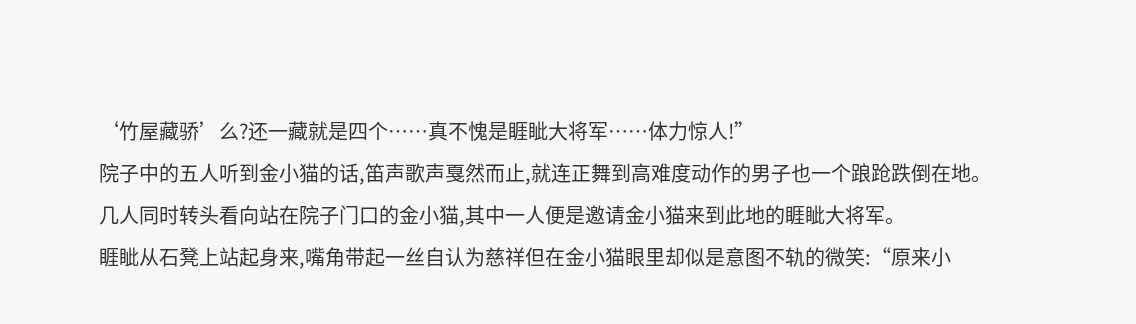‘竹屋藏骄’么?还一藏就是四个……真不愧是睚眦大将军……体力惊人!”
院子中的五人听到金小猫的话,笛声歌声戛然而止,就连正舞到高难度动作的男子也一个踉跄跌倒在地。
几人同时转头看向站在院子门口的金小猫,其中一人便是邀请金小猫来到此地的睚眦大将军。
睚眦从石凳上站起身来,嘴角带起一丝自认为慈祥但在金小猫眼里却似是意图不轨的微笑:“原来小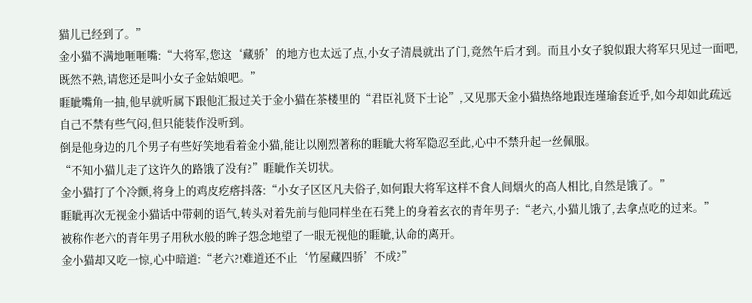猫儿已经到了。”
金小猫不满地咂咂嘴:“大将军,您这‘藏骄’的地方也太远了点,小女子清晨就出了门,竟然午后才到。而且小女子貌似跟大将军只见过一面吧,既然不熟,请您还是叫小女子金姑娘吧。”
睚眦嘴角一抽,他早就听属下跟他汇报过关于金小猫在茶楼里的“君臣礼贤下士论”,又见那天金小猫热络地跟连瑾瑜套近乎,如今却如此疏远自己不禁有些气闷,但只能装作没听到。
倒是他身边的几个男子有些好笑地看着金小猫,能让以刚烈著称的睚眦大将军隐忍至此,心中不禁升起一丝佩服。
“不知小猫儿走了这许久的路饿了没有?”睚眦作关切状。
金小猫打了个冷颤,将身上的鸡皮疙瘩抖落:“小女子区区凡夫俗子,如何跟大将军这样不食人间烟火的高人相比,自然是饿了。”
睚眦再次无视金小猫话中带刺的语气,转头对着先前与他同样坐在石凳上的身着玄衣的青年男子:“老六,小猫儿饿了,去拿点吃的过来。”
被称作老六的青年男子用秋水般的眸子怨念地望了一眼无视他的睚眦,认命的离开。
金小猫却又吃一惊,心中暗道:“老六?!难道还不止‘竹屋藏四骄’不成?”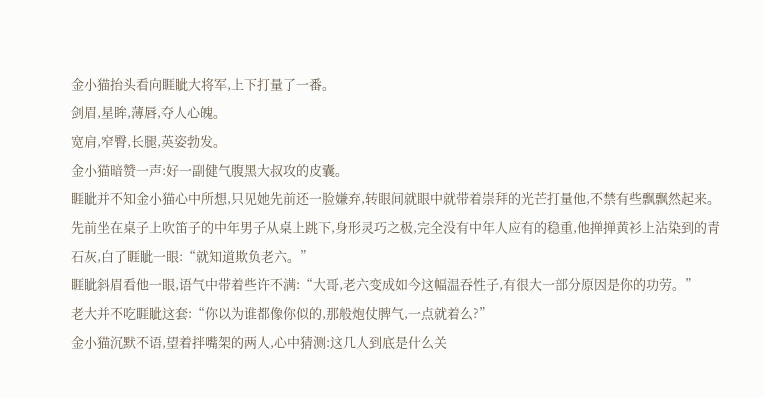金小猫抬头看向睚眦大将军,上下打量了一番。
剑眉,星眸,薄唇,夺人心魄。
宽肩,窄臀,长腿,英姿勃发。
金小猫暗赞一声:好一副健气腹黑大叔攻的皮囊。
睚眦并不知金小猫心中所想,只见她先前还一脸嫌弃,转眼间就眼中就带着崇拜的光芒打量他,不禁有些飘飘然起来。
先前坐在桌子上吹笛子的中年男子从桌上跳下,身形灵巧之极,完全没有中年人应有的稳重,他掸掸黄衫上沾染到的青石灰,白了睚眦一眼:“就知道欺负老六。”
睚眦斜眉看他一眼,语气中带着些许不满:“大哥,老六变成如今这幅温吞性子,有很大一部分原因是你的功劳。”
老大并不吃睚眦这套:“你以为谁都像你似的,那般炮仗脾气,一点就着么?”
金小猫沉默不语,望着拌嘴架的两人,心中猜测:这几人到底是什么关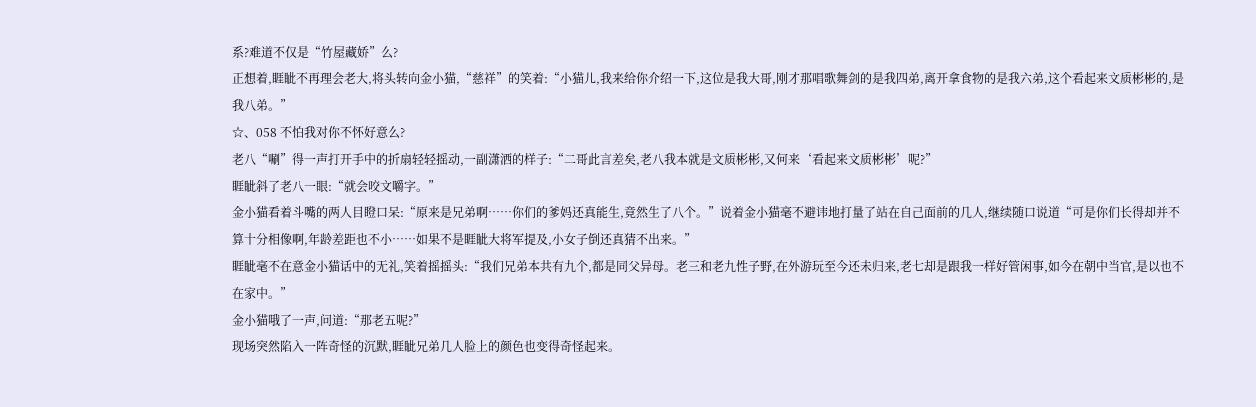系?难道不仅是“竹屋藏娇”么?
正想着,睚眦不再理会老大,将头转向金小猫,“慈祥”的笑着:“小猫儿,我来给你介绍一下,这位是我大哥,刚才那唱歌舞剑的是我四弟,离开拿食物的是我六弟,这个看起来文质彬彬的,是我八弟。”
☆、058 不怕我对你不怀好意么?
老八“唰”得一声打开手中的折扇轻轻摇动,一副潇洒的样子:“二哥此言差矣,老八我本就是文质彬彬,又何来‘看起来文质彬彬’呢?”
睚眦斜了老八一眼:“就会咬文嚼字。”
金小猫看着斗嘴的两人目瞪口呆:“原来是兄弟啊……你们的爹妈还真能生,竟然生了八个。”说着金小猫毫不避讳地打量了站在自己面前的几人,继续随口说道“可是你们长得却并不算十分相像啊,年龄差距也不小……如果不是睚眦大将军提及,小女子倒还真猜不出来。”
睚眦毫不在意金小猫话中的无礼,笑着摇摇头:“我们兄弟本共有九个,都是同父异母。老三和老九性子野,在外游玩至今还未归来,老七却是跟我一样好管闲事,如今在朝中当官,是以也不在家中。”
金小猫哦了一声,问道:“那老五呢?”
现场突然陷入一阵奇怪的沉默,睚眦兄弟几人脸上的颜色也变得奇怪起来。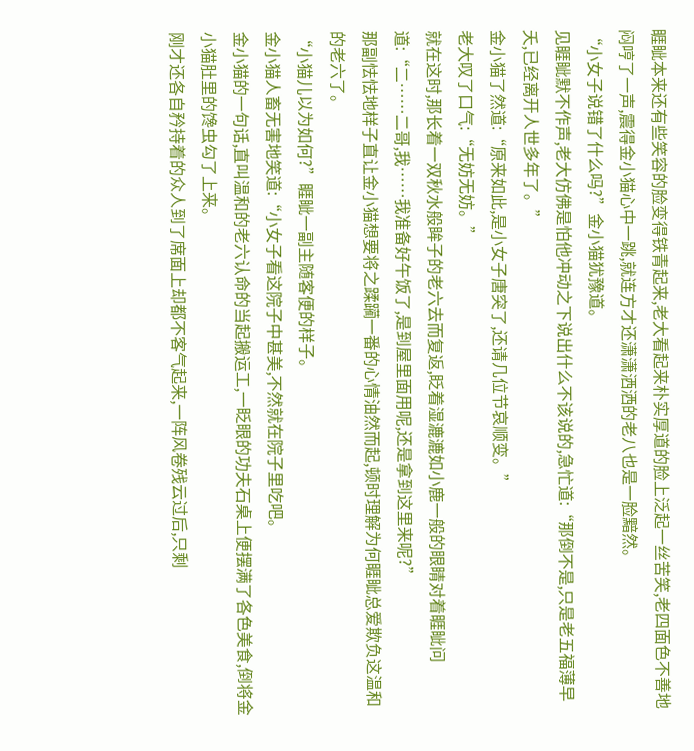睚眦本来还有些笑容的脸变得铁青起来,老大看起来朴实厚道的脸上泛起一丝苦笑,老四面色不善地闷哼了一声,震得金小猫心中一跳,就连方才还潇潇洒洒的老八也是一脸黯然。
“小女子说错了什么吗?”金小猫犹豫道。
见睚眦默不作声,老大仿佛是怕他冲动之下说出什么不该说的,急忙道:“那倒不是,只是老五福薄早夭,已经离开人世多年了。”
金小猫了然道:“原来如此,是小女子唐突了,还请几位节哀顺变。”
老大叹了口气:“无妨无妨。”
就在这时,那长着一双秋水般眸子的老六去而复返,眨着湿漉漉如小鹿一般的眼睛对着睚眦问道:“二……二哥,我……我准备好午饭了,是到屋里面用呢,还是拿到这里来呢?”
那副怯怯地样子直让金小猫想要将之蹂躏一番的心情油然而起,顿时理解为何睚眦总爱欺负这温和的老六了。
“小猫儿以为如何?”睚眦一副主随客便的样子。
金小猫人畜无害地笑道:“小女子看这院子中甚美,不然就在院子里吃吧。
金小猫的一句话,直叫温和的老六认命的当起搬运工,一眨眼的功夫石桌上便摆满了各色美食,倒将金小猫肚里的馋虫勾了上来。
刚才还各自矜持着的众人到了席面上却都不客气起来,一阵风卷残云过后,只剩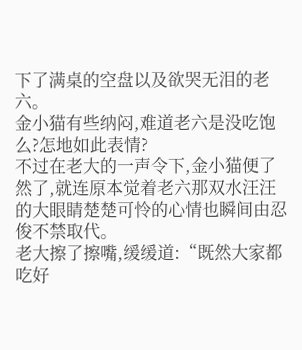下了满桌的空盘以及欲哭无泪的老六。
金小猫有些纳闷,难道老六是没吃饱么?怎地如此表情?
不过在老大的一声令下,金小猫便了然了,就连原本觉着老六那双水汪汪的大眼睛楚楚可怜的心情也瞬间由忍俊不禁取代。
老大擦了擦嘴,缓缓道:“既然大家都吃好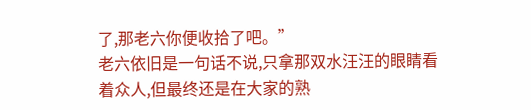了,那老六你便收拾了吧。”
老六依旧是一句话不说,只拿那双水汪汪的眼睛看着众人,但最终还是在大家的熟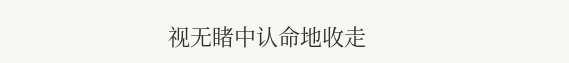视无睹中认命地收走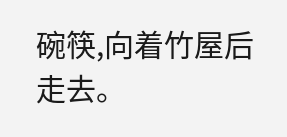碗筷,向着竹屋后走去。